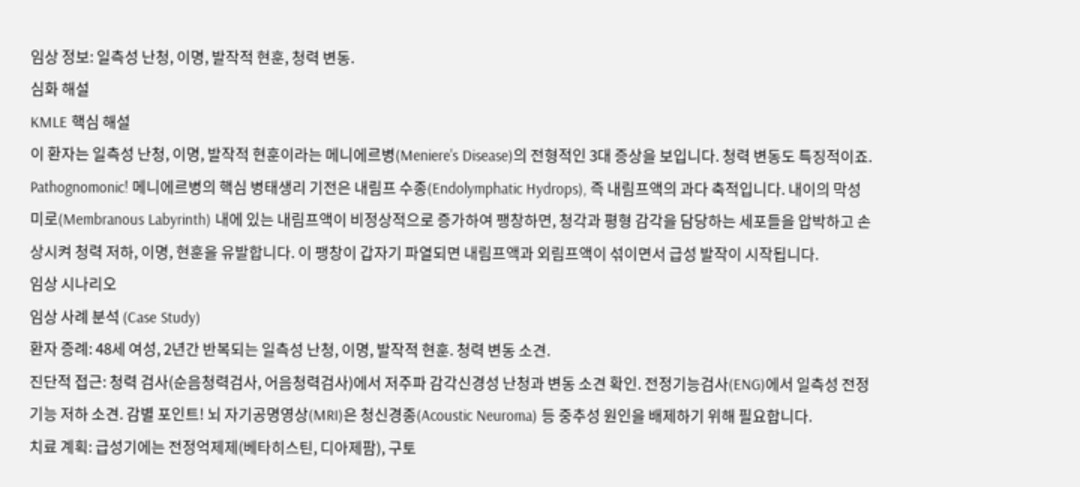임상 정보: 일측성 난청, 이명, 발작적 현훈, 청력 변동.
심화 해설
KMLE 핵심 해설
이 환자는 일측성 난청, 이명, 발작적 현훈이라는 메니에르병(Meniere's Disease)의 전형적인 3대 증상을 보입니다. 청력 변동도 특징적이죠.
Pathognomonic! 메니에르병의 핵심 병태생리 기전은 내림프 수종(Endolymphatic Hydrops), 즉 내림프액의 과다 축적입니다. 내이의 막성 미로(Membranous Labyrinth) 내에 있는 내림프액이 비정상적으로 증가하여 팽창하면, 청각과 평형 감각을 담당하는 세포들을 압박하고 손상시켜 청력 저하, 이명, 현훈을 유발합니다. 이 팽창이 갑자기 파열되면 내림프액과 외림프액이 섞이면서 급성 발작이 시작됩니다.
임상 시나리오
임상 사례 분석 (Case Study)
환자 증례: 48세 여성, 2년간 반복되는 일측성 난청, 이명, 발작적 현훈. 청력 변동 소견.
진단적 접근: 청력 검사(순음청력검사, 어음청력검사)에서 저주파 감각신경성 난청과 변동 소견 확인. 전정기능검사(ENG)에서 일측성 전정기능 저하 소견. 감별 포인트! 뇌 자기공명영상(MRI)은 청신경종(Acoustic Neuroma) 등 중추성 원인을 배제하기 위해 필요합니다.
치료 계획: 급성기에는 전정억제제(베타히스틴, 디아제팜), 구토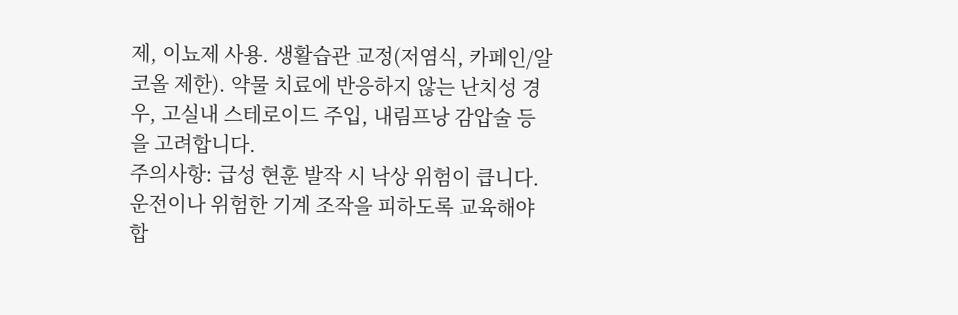제, 이뇨제 사용. 생활습관 교정(저염식, 카페인/알코올 제한). 약물 치료에 반응하지 않는 난치성 경우, 고실내 스테로이드 주입, 내림프낭 감압술 등을 고려합니다.
주의사항: 급성 현훈 발작 시 낙상 위험이 큽니다. 운전이나 위험한 기계 조작을 피하도록 교육해야 합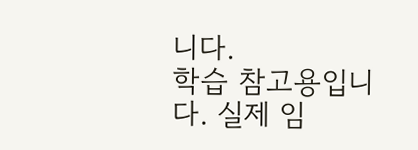니다.
학습 참고용입니다. 실제 임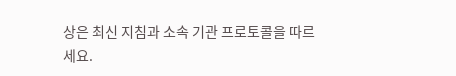상은 최신 지침과 소속 기관 프로토콜을 따르세요.